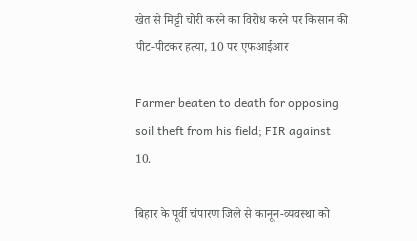खेत से मिट्टी चोरी करने का विरोध करने पर किसान की पीट-पीटकर हत्या, 10 पर एफआईआर

Farmer beaten to death for opposing soil theft from his field; FIR against 10.

बिहार के पूर्वी चंपारण जिले से कानून-व्यवस्था को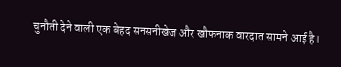चुनौती देने वाली एक बेहद सनसनीखेज और खौफनाक वारदात सामने आई है।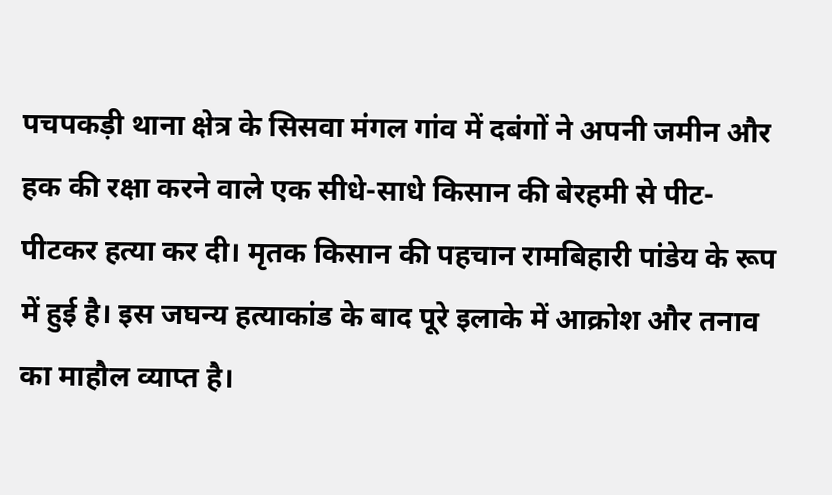पचपकड़ी थाना क्षेत्र के सिसवा मंगल गांव में दबंगों ने अपनी जमीन और हक की रक्षा करने वाले एक सीधे-साधे किसान की बेरहमी से पीट-पीटकर हत्या कर दी। मृतक किसान की पहचान रामबिहारी पांडेय के रूप में हुई है। इस जघन्य हत्याकांड के बाद पूरे इलाके में आक्रोश और तनाव का माहौल व्याप्त है।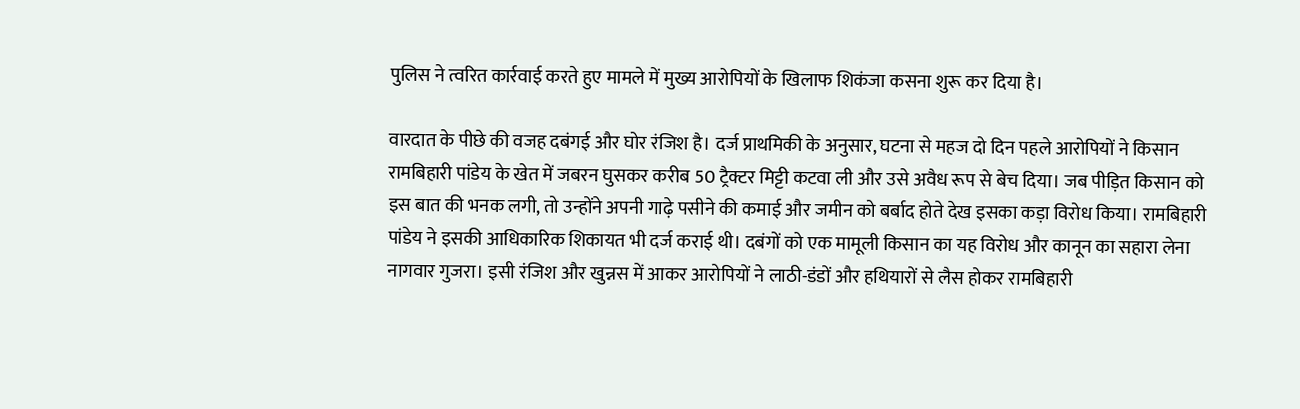पुलिस ने त्वरित कार्रवाई करते हुए मामले में मुख्य आरोपियों के खिलाफ शिकंजा कसना शुरू कर दिया है।

वारदात के पीछे की वजह दबंगई और घोर रंजिश है। दर्ज प्राथमिकी के अनुसार, घटना से महज दो दिन पहले आरोपियों ने किसान रामबिहारी पांडेय के खेत में जबरन घुसकर करीब 50 ट्रैक्टर मिट्टी कटवा ली और उसे अवैध रूप से बेच दिया। जब पीड़ित किसान को इस बात की भनक लगी, तो उन्होंने अपनी गाढ़े पसीने की कमाई और जमीन को बर्बाद होते देख इसका कड़ा विरोध किया। रामबिहारी पांडेय ने इसकी आधिकारिक शिकायत भी दर्ज कराई थी। दबंगों को एक मामूली किसान का यह विरोध और कानून का सहारा लेना नागवार गुजरा। इसी रंजिश और खुन्नस में आकर आरोपियों ने लाठी-डंडों और हथियारों से लैस होकर रामबिहारी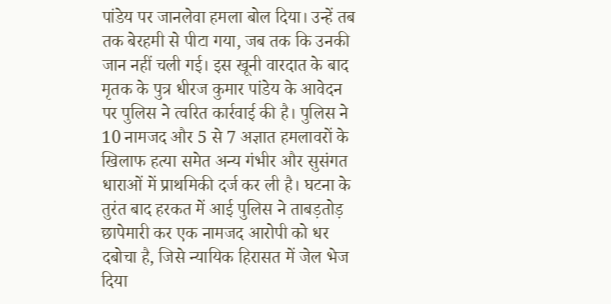पांडेय पर जानलेवा हमला बोल दिया। उन्हें तब तक बेरहमी से पीटा गया, जब तक कि उनकी जान नहीं चली गई। इस खूनी वारदात के बाद मृतक के पुत्र धीरज कुमार पांडेय के आवेदन पर पुलिस ने त्वरित कार्रवाई की है। पुलिस ने 10 नामजद और 5 से 7 अज्ञात हमलावरों के खिलाफ हत्या समेत अन्य गंभीर और सुसंगत धाराओं में प्राथमिकी दर्ज कर ली है। घटना के तुरंत बाद हरकत में आई पुलिस ने ताबड़तोड़ छापेमारी कर एक नामजद आरोपी को धर दबोचा है, जिसे न्यायिक हिरासत में जेल भेज दिया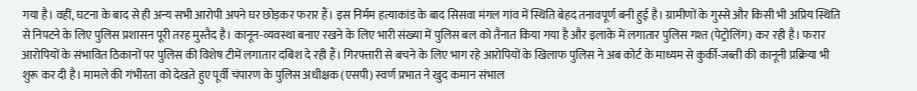गया है। वहीं, घटना के बाद से ही अन्य सभी आरोपी अपने घर छोड़कर फरार हैं। इस निर्मम हत्याकांड के बाद सिसवा मंगल गांव में स्थिति बेहद तनावपूर्ण बनी हुई है। ग्रामीणों के गुस्से और किसी भी अप्रिय स्थिति से निपटने के लिए पुलिस प्रशासन पूरी तरह मुस्तैद है। कानून-व्यवस्था बनाए रखने के लिए भारी संख्या में पुलिस बल को तैनात किया गया है और इलाके में लगातार पुलिस गश्त (पेट्रोलिंग) कर रही है। फरार आरोपियों के संभावित ठिकानों पर पुलिस की विशेष टीमें लगातार दबिश दे रही हैं। गिरफ्तारी से बचने के लिए भाग रहे आरोपियों के खिलाफ पुलिस ने अब कोर्ट के माध्यम से कुर्की-जब्ती की कानूनी प्रक्रिया भी शुरू कर दी है। मामले की गंभीरता को देखते हुए पूर्वी चंपारण के पुलिस अधीक्षक (एसपी) स्वर्ण प्रभात ने खुद कमान संभाल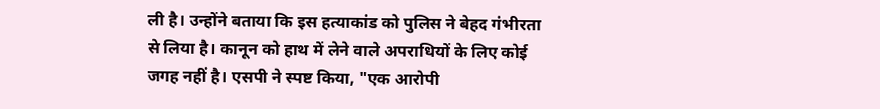ली है। उन्होंने बताया कि इस हत्याकांड को पुलिस ने बेहद गंभीरता से लिया है। कानून को हाथ में लेने वाले अपराधियों के लिए कोई जगह नहीं है। एसपी ने स्पष्ट किया, "एक आरोपी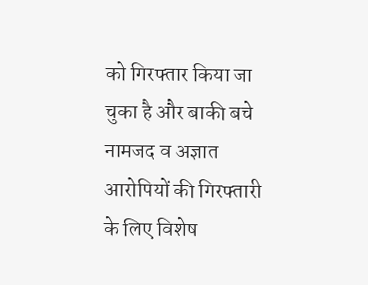को गिरफ्तार किया जा चुका है और बाकी बचे नामजद व अज्ञात आरोपियों की गिरफ्तारी के लिए विशेष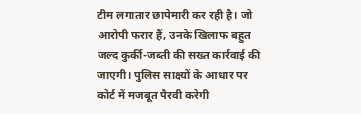टीम लगातार छापेमारी कर रही है। जो आरोपी फरार हैं, उनके खिलाफ बहुत जल्द कुर्की-जब्ती की सख्त कार्रवाई की जाएगी। पुलिस साक्ष्यों के आधार पर कोर्ट में मजबूत पैरवी करेगी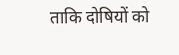ताकि दोषियों को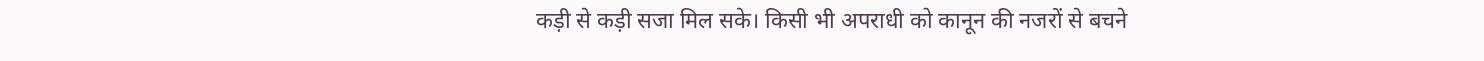कड़ी से कड़ी सजा मिल सके। किसी भी अपराधी को कानून की नजरों से बचने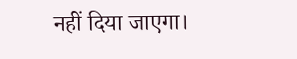नहीं दिया जाएगा।